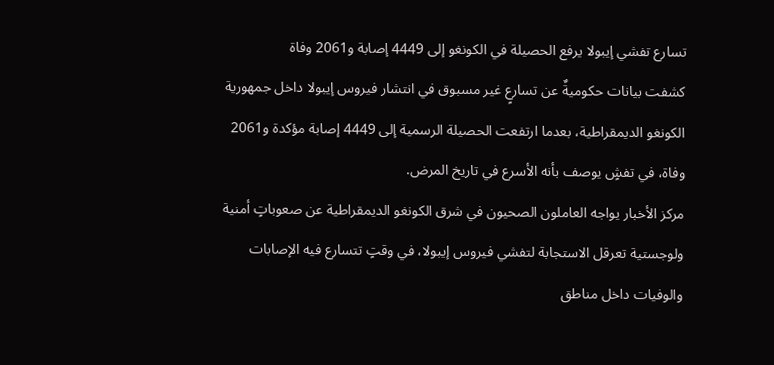تسارع تفشي إيبولا يرفع الحصيلة في الكونغو إلى 4449 إصابة و2061 وفاة
كشفت بيانات حكوميةٌ عن تسارعٍ غير مسبوق في انتشار فيروس إيبولا داخل جمهورية الكونغو الديمقراطية، بعدما ارتفعت الحصيلة الرسمية إلى 4449 إصابة مؤكدة و2061 وفاة، في تفشٍ يوصف بأنه الأسرع في تاريخ المرض.
مركز الأخبار يواجه العاملون الصحيون في شرق الكونغو الديمقراطية عن صعوباتٍ أمنية ولوجستية تعرقل الاستجابة لتفشي فيروس إيبولا، في وقتٍ تتسارع فيه الإصابات والوفيات داخل مناطق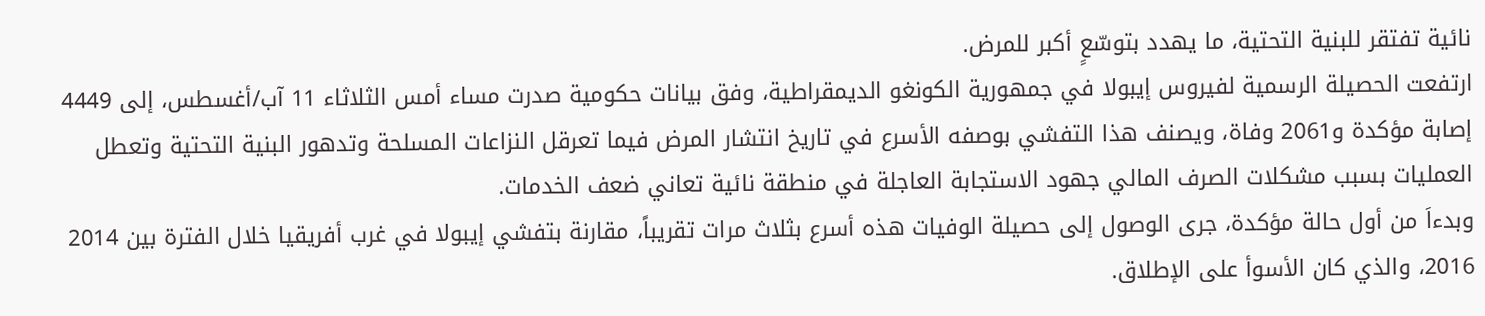نائية تفتقر للبنية التحتية، ما يهدد بتوسّعٍ أكبر للمرض.
ارتفعت الحصيلة الرسمية لفيروس إيبولا في جمهورية الكونغو الديمقراطية، وفق بيانات حكومية صدرت مساء أمس الثلاثاء 11 آب/أغسطس، إلى 4449 إصابة مؤكدة و2061 وفاة، ويصنف هذا التفشي بوصفه الأسرع في تاريخ انتشار المرض فيما تعرقل النزاعات المسلحة وتدهور البنية التحتية وتعطل العمليات بسبب مشكلات الصرف المالي جهود الاستجابة العاجلة في منطقة نائية تعاني ضعف الخدمات.
وبدءاَ من أول حالة مؤكدة، جرى الوصول إلى حصيلة الوفيات هذه أسرع بثلاث مرات تقريباً، مقارنة بتفشي إيبولا في غرب أفريقيا خلال الفترة بين 2014 2016، والذي كان الأسوأ على الإطلاق.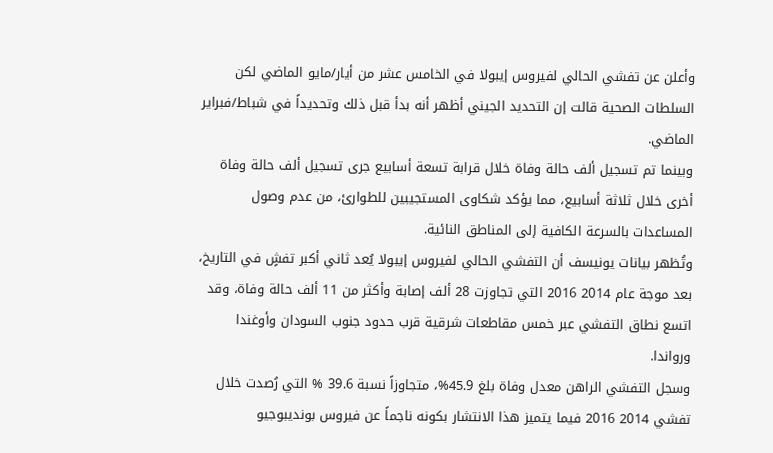وأعلن عن تفشي الحالي لفيروس إيبولا في الخامس عشر من أيار/مايو الماضي لكن السلطات الصحية قالت إن التحديد الجيني أظهر أنه بدأ قبل ذلك وتحديداً في شباط/فبراير الماضي.
وبينما تم تسجيل ألف حالة وفاة خلال قرابة تسعة أسابيع جرى تسجيل ألف حالة وفاة أخرى خلال ثلاثة أسابيع، مما يؤكد شكاوى المستجيبين للطوارئ، من عدم وصول المساعدات بالسرعة الكافية إلى المناطق النائية.
وتُظهر بيانات يونيسف أن التفشي الحالي لفيروس إيبولا يُعد ثاني أكبر تفشٍ في التاريخ، بعد موجة عام 2014 2016 التي تجاوزت 28 ألف إصابة وأكثر من 11 ألف حالة وفاة، وقد اتسع نطاق التفشي عبر خمس مقاطعات شرقية قرب حدود جنوب السودان وأوغندا ورواندا.
وسجل التفشي الراهن معدل وفاة بلغ 45.9%، متجاوزاً نسبة 39.6 % التي رُصدت خلال تفشي 2014 2016 فيما يتميز هذا الانتشار بكونه ناجماً عن فيروس بونديبوجيو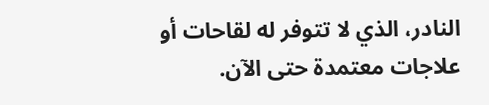النادر، الذي لا تتوفر له لقاحات أو علاجات معتمدة حتى الآن.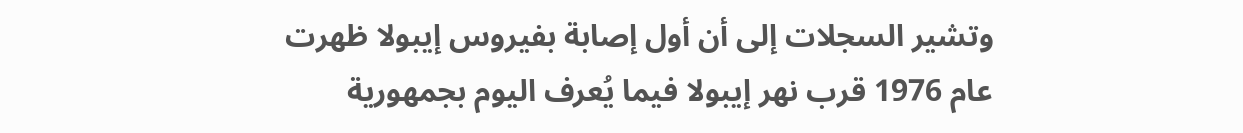وتشير السجلات إلى أن أول إصابة بفيروس إيبولا ظهرت عام 1976 قرب نهر إيبولا فيما يُعرف اليوم بجمهورية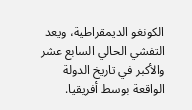الكونغو الديمقراطية، ويعد التفشي الحالي السابع عشر والأكبر في تاريخ الدولة الواقعة بوسط أفريقيا.